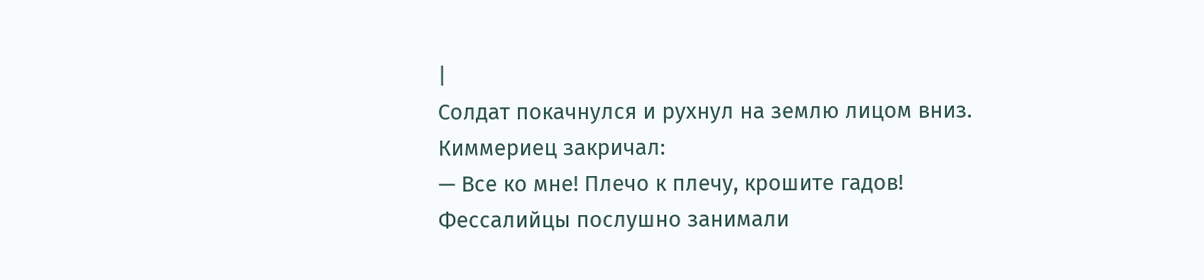|
Солдат покачнулся и рухнул на землю лицом вниз.
Киммериец закричал:
— Все ко мне! Плечо к плечу, крошите гадов!
Фессалийцы послушно занимали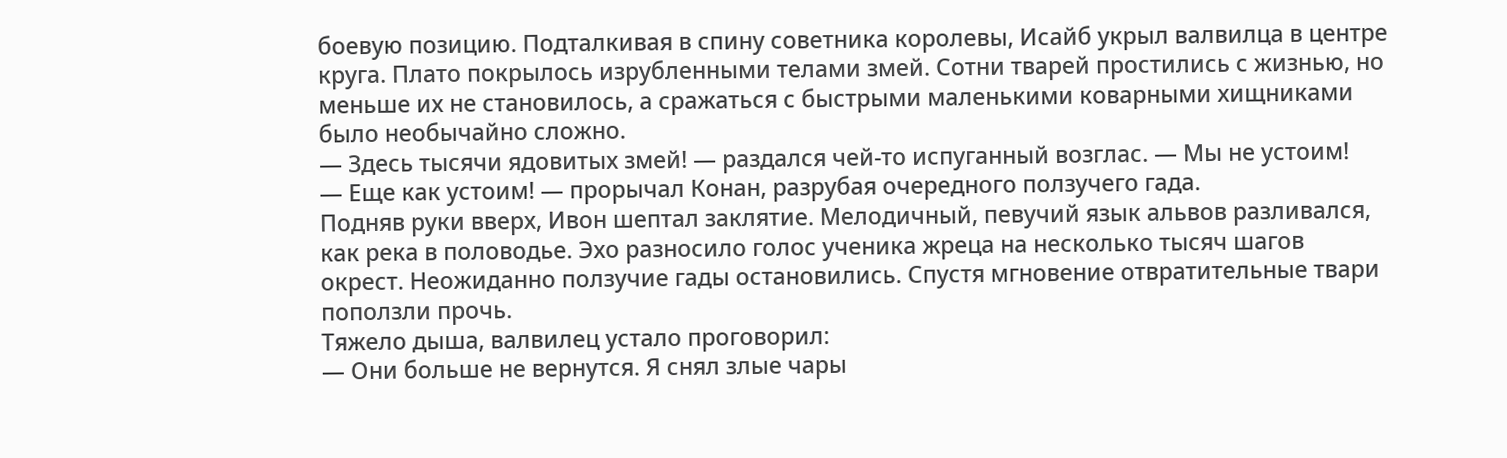боевую позицию. Подталкивая в спину советника королевы, Исайб укрыл валвилца в центре круга. Плато покрылось изрубленными телами змей. Сотни тварей простились с жизнью, но меньше их не становилось, а сражаться с быстрыми маленькими коварными хищниками было необычайно сложно.
— Здесь тысячи ядовитых змей! — раздался чей-то испуганный возглас. — Мы не устоим!
— Еще как устоим! — прорычал Конан, разрубая очередного ползучего гада.
Подняв руки вверх, Ивон шептал заклятие. Мелодичный, певучий язык альвов разливался, как река в половодье. Эхо разносило голос ученика жреца на несколько тысяч шагов окрест. Неожиданно ползучие гады остановились. Спустя мгновение отвратительные твари поползли прочь.
Тяжело дыша, валвилец устало проговорил:
— Они больше не вернутся. Я снял злые чары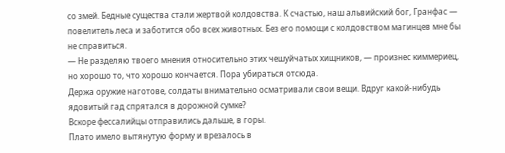со змей. Бедные существа стали жертвой колдовства. К счастью, наш альвийский бог, Гранфас — повелитель леса и заботится обо всех животных. Без его помощи с колдовством магинцев мне бы не справиться.
— Не разделяю твоего мнения относительно этих чешуйчатых хищников, — произнес киммериец, но хорошо то, что хорошо кончается. Пора убираться отсюда.
Держа оружие наготове, солдаты внимательно осматривали свои вещи. Вдруг какой-нибудь ядовитый гад спрятался в дорожной сумке?
Вскоре фессалийцы отправились дальше, в горы.
Плато имело вытянутую форму и врезалось в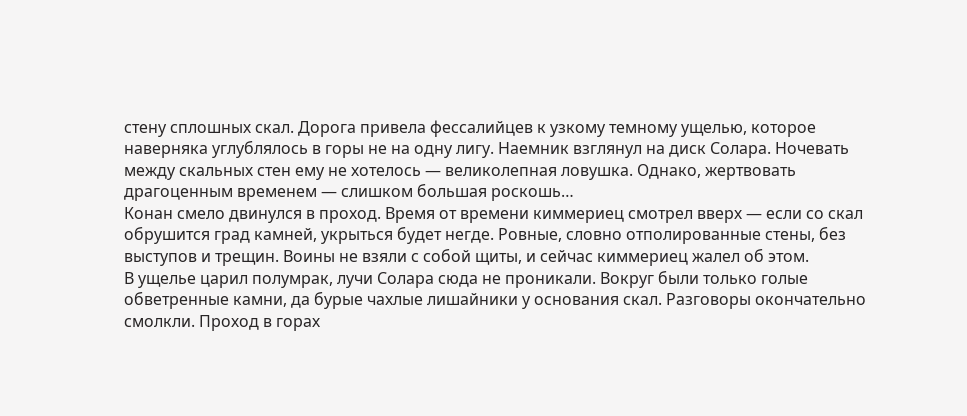стену сплошных скал. Дорога привела фессалийцев к узкому темному ущелью, которое наверняка углублялось в горы не на одну лигу. Наемник взглянул на диск Солара. Ночевать между скальных стен ему не хотелось — великолепная ловушка. Однако, жертвовать драгоценным временем — слишком большая роскошь…
Конан смело двинулся в проход. Время от времени киммериец смотрел вверх — если со скал обрушится град камней, укрыться будет негде. Ровные, словно отполированные стены, без выступов и трещин. Воины не взяли с собой щиты, и сейчас киммериец жалел об этом.
В ущелье царил полумрак, лучи Солара сюда не проникали. Вокруг были только голые обветренные камни, да бурые чахлые лишайники у основания скал. Разговоры окончательно смолкли. Проход в горах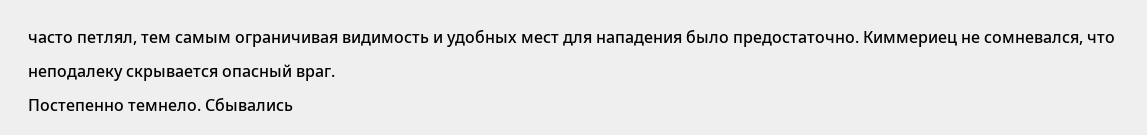часто петлял, тем самым ограничивая видимость и удобных мест для нападения было предостаточно. Киммериец не сомневался, что неподалеку скрывается опасный враг.
Постепенно темнело. Сбывались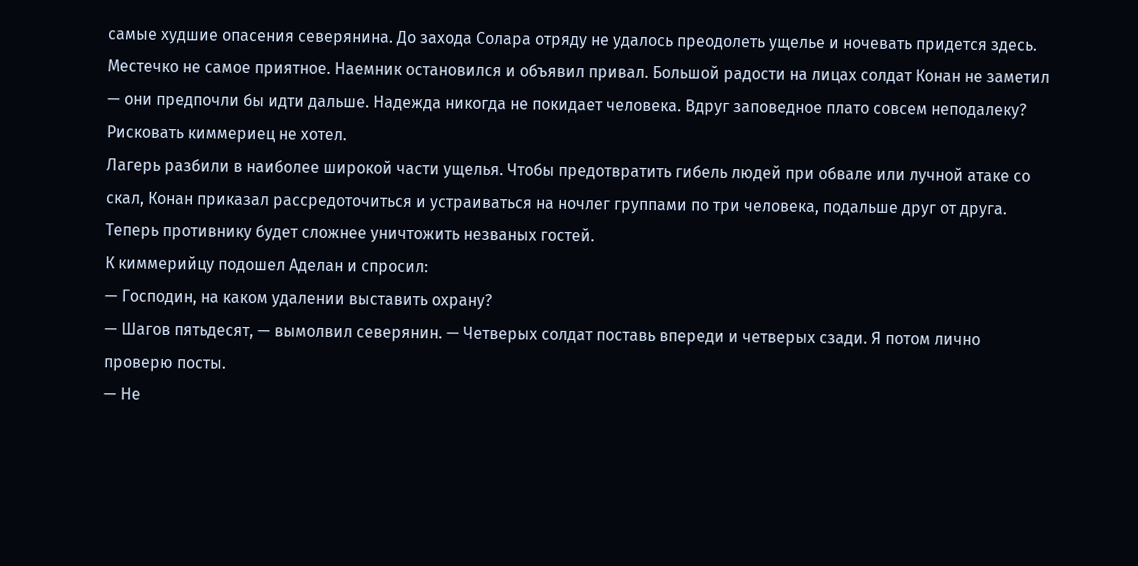самые худшие опасения северянина. До захода Солара отряду не удалось преодолеть ущелье и ночевать придется здесь. Местечко не самое приятное. Наемник остановился и объявил привал. Большой радости на лицах солдат Конан не заметил — они предпочли бы идти дальше. Надежда никогда не покидает человека. Вдруг заповедное плато совсем неподалеку? Рисковать киммериец не хотел.
Лагерь разбили в наиболее широкой части ущелья. Чтобы предотвратить гибель людей при обвале или лучной атаке со скал, Конан приказал рассредоточиться и устраиваться на ночлег группами по три человека, подальше друг от друга. Теперь противнику будет сложнее уничтожить незваных гостей.
К киммерийцу подошел Аделан и спросил:
— Господин, на каком удалении выставить охрану?
— Шагов пятьдесят, — вымолвил северянин. — Четверых солдат поставь впереди и четверых сзади. Я потом лично проверю посты.
— Не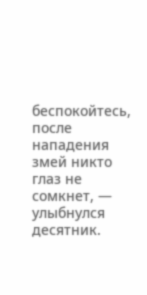беспокойтесь, после нападения змей никто глаз не сомкнет, — улыбнулся десятник.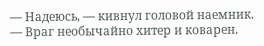— Надеюсь, — кивнул головой наемник. — Враг необычайно хитер и коварен.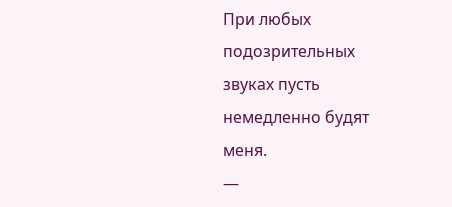При любых подозрительных звуках пусть немедленно будят меня.
—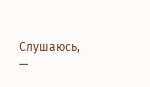Слушаюсь, —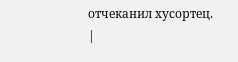отчеканил хусортец. |